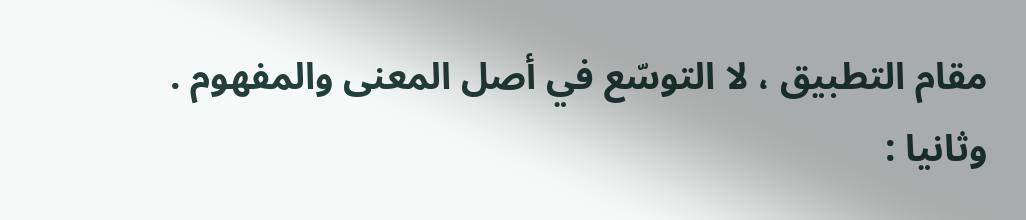مقام التطبيق ، لا التوسّع في أصل المعنى والمفهوم .
وثانيا :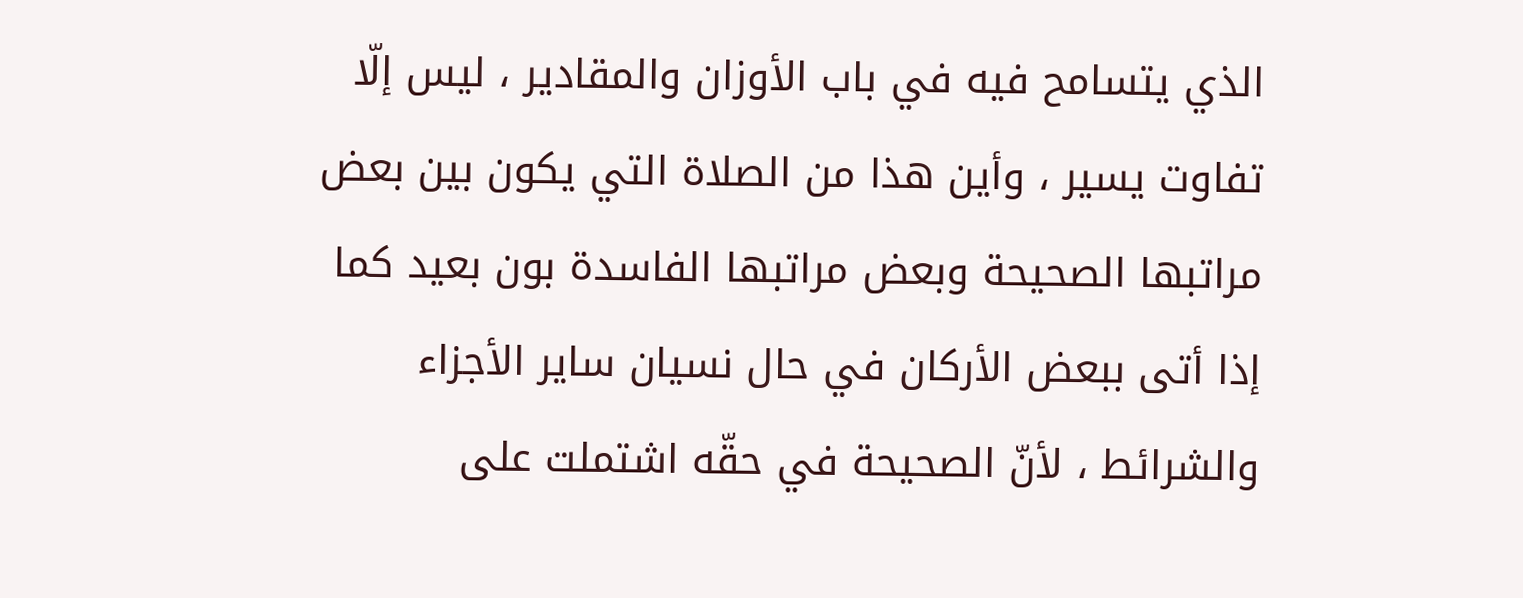الذي يتسامح فيه في باب الأوزان والمقادير ، ليس إلّا تفاوت يسير ، وأين هذا من الصلاة التي يكون بين بعض مراتبها الصحيحة وبعض مراتبها الفاسدة بون بعيد كما إذا أتى ببعض الأركان في حال نسيان ساير الأجزاء والشرائط ، لأنّ الصحيحة في حقّه اشتملت على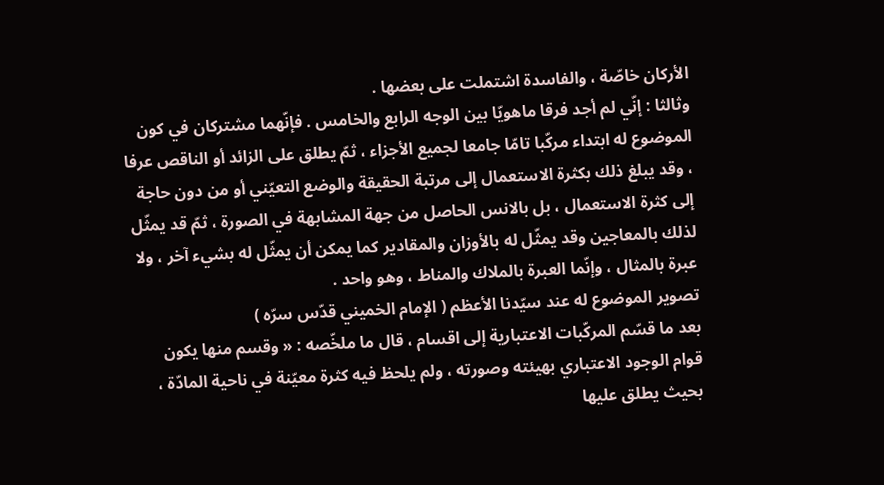الأركان خاصّة ، والفاسدة اشتملت على بعضها .
وثالثا : إنّي لم أجد فرقا ماهويّا بين الوجه الرابع والخامس . فإنّهما مشتركان في كون الموضوع له ابتداء مركّبا تامّا جامعا لجميع الأجزاء ، ثمّ يطلق على الزائد أو الناقص عرفا ، وقد يبلغ ذلك بكثرة الاستعمال إلى مرتبة الحقيقة والوضع التعيّني أو من دون حاجة إلى كثرة الاستعمال ، بل بالانس الحاصل من جهة المشابهة في الصورة ، ثمّ قد يمثّل لذلك بالمعاجين وقد يمثّل له بالأوزان والمقادير كما يمكن أن يمثّل له بشيء آخر ، ولا عبرة بالمثال ، وإنّما العبرة بالملاك والمناط ، وهو واحد .
تصوير الموضوع له عند سيّدنا الأعظم ( الإمام الخميني قدّس سرّه )
بعد ما قسّم المركّبات الاعتبارية إلى اقسام ، قال ما ملخّصه : « وقسم منها يكون قوام الوجود الاعتباري بهيئته وصورته ، ولم يلحظ فيه كثرة معيّنة في ناحية المادّة ، بحيث يطلق عليها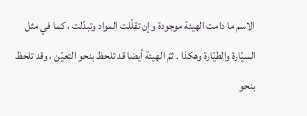الاسم ما دامت الهيئة موجودة وإن تقلّلت المواد وتبدّلت ، كما في مثل السيّارة والطيّارة وهكذا . ثمّ الهيئة أيضا قد تلحظ بنحو التعيّن ، وقد تلحظ بنحو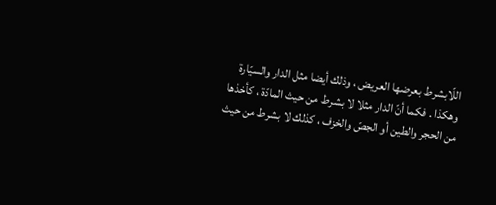اللّابشرط بعرضها العريض ، وذلك أيضا مثل الدار والسيّارة وهكذا . فكما أنّ الدار مثلا لا بشرط من حيث المادّة ، كأخذها من الحجر والطين أو الجصّ والخزف ، كذلك لا بشرط من حيث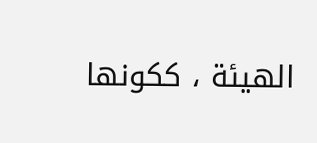الهيئة ، ككونها